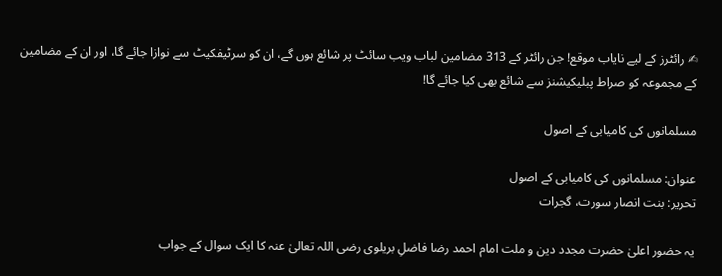✍ رائٹرز کے لیے نایاب موقع! جن رائٹر کے 313 مضامین لباب ویب سائٹ پر شائع ہوں گے، ان کو سرٹیفکیٹ سے نوازا جائے گا، اور ان کے مضامین کے مجموعہ کو صراط پبلیکیشنز سے شائع بھی کیا جائے گا!

مسلمانوں کی کامیابی کے اصول

عنوان: مسلمانوں کی کامیابی کے اصول
تحریر: بنت انصار سورت، گجرات

یہ حضور اعلیٰ حضرت مجدد دین و ملت امام احمد رضا فاضلِ بریلوی رضی اللہ تعالیٰ عنہ کا ایک سوال کے جواب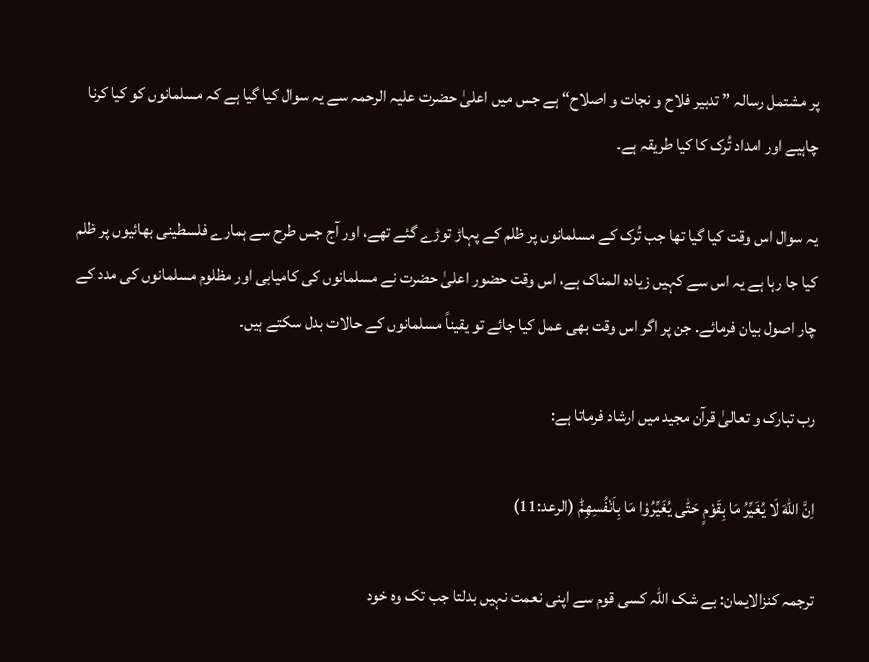پر مشتمل رسالہ ” تدبیر فلاح و نجات و اصلاح“ ہے جس میں اعلیٰ حضرت علیہ الرحمہ سے یہ سوال کیا گیا ہے کہ مسلمانوں کو کیا کرنا چاہیے اور امداد تُرک کا کیا طریقہ ہے۔

یہ سوال اس وقت کیا گیا تھا جب تُرک کے مسلمانوں پر ظلم کے پہاڑ توڑے گئے تھے، اور آج جس طرح سے ہمارے فلسطینی بھائیوں پر ظلم کیا جا رہا ہے یہ اس سے کہیں زیادہ المناک ہے، اس وقت حضور اعلیٰ حضرت نے مسلمانوں کی کامیابی اور مظلوم مسلمانوں کی مدد کے چار اصول بیان فرمائے. جن پر اگر اس وقت بھی عمل کیا جائے تو یقیناً مسلمانوں کے حالات بدل سکتے ہیں۔

رب تبارک و تعالیٰ قرآن مجید میں ارشاد فرماتا ہے:

اِنَّ اللّٰهَ لَا یُغَیِّرُ مَا بِقَوْمٍ حَتّٰى یُغَیِّرُوْا مَا بِاَنْفُسِهِمْؕ (الرعد:11)

ترجمہ کنزالایمان: بے شک اللہ کسی قوم سے اپنی نعمت نہیں بدلتا جب تک وہ خود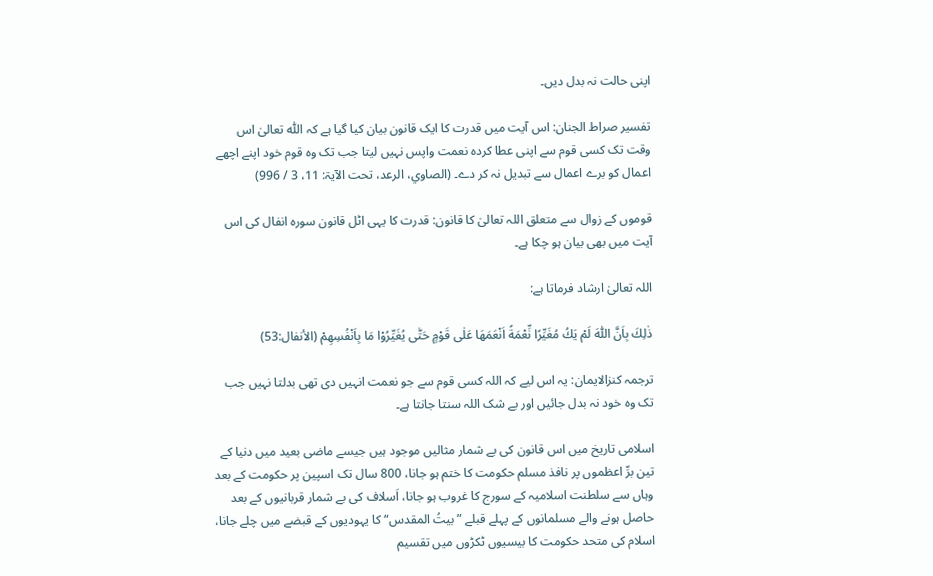اپنی حالت نہ بدل دیں۔

تفسیر صراط الجنان: اس آیت میں قدرت کا ایک قانون بیان کیا گیا ہے کہ اللّٰہ تعالیٰ اس وقت تک کسی قوم سے اپنی عطا کردہ نعمت واپس نہیں لیتا جب تک وہ قوم خود اپنے اچھے اعمال کو برے اعمال سے تبدیل نہ کر دے۔ (الصاوي، الرعد، تحت الآیۃ: 11، 3 / 996)

قوموں کے زوال سے متعلق اللہ تعالیٰ کا قانون: قدرت کا یہی اٹل قانون سورہ انفال کی اس آیت میں بھی بیان ہو چکا ہے۔

اللہ تعالیٰ ارشاد فرماتا ہے:

ذٰلِكَ بِاَنَّ اللّٰهَ لَمْ یَكُ مُغَیِّرًا نِّعْمَةً اَنْعَمَهَا عَلٰى قَوْمٍ حَتّٰى یُغَیِّرُوْا مَا بِاَنْفُسِهِمْ (الأنفال:53)

ترجمہ کنزالایمان: یہ اس لیے کہ اللہ کسی قوم سے جو نعمت انہیں دی تھی بدلتا نہیں جب تک وہ خود نہ بدل جائیں اور بے شک اللہ سنتا جانتا ہے۔

اسلامی تاریخ میں اس قانون کی بے شمار مثالیں موجود ہیں جیسے ماضی بعید میں دنیا کے تین برِّ اعظموں پر نافذ مسلم حکومت کا ختم ہو جانا، 800 سال تک اسپین پر حکومت کے بعد وہاں سے سلطنت اسلامیہ کے سورج کا غروب ہو جانا، اَسلاف کی بے شمار قربانیوں کے بعد حاصل ہونے والے مسلمانوں کے پہلے قبلے ”بیتُ المقدس“ کا یہودیوں کے قبضے میں چلے جانا، اسلام کی متحد حکومت کا بیسیوں ٹکڑوں میں تقسیم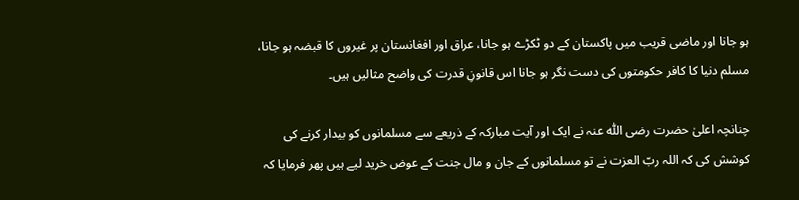ہو جانا اور ماضی قریب میں پاکستان کے دو ٹکڑے ہو جانا، عراق اور افغانستان پر غیروں کا قبضہ ہو جانا، مسلم دنیا کا کافر حکومتوں کی دست نگر ہو جانا اس قانونِ قدرت کی واضح مثالیں ہیں۔

چنانچہ اعلیٰ حضرت رضی اللّٰہ عنہ نے ایک اور آیت مبارکہ کے ذریعے سے مسلمانوں کو بیدار کرنے کی کوشش کی کہ اللہ ربّ العزت نے تو مسلمانوں کے جان و مال جنت کے عوض خرید لیے ہیں پھر فرمایا کہ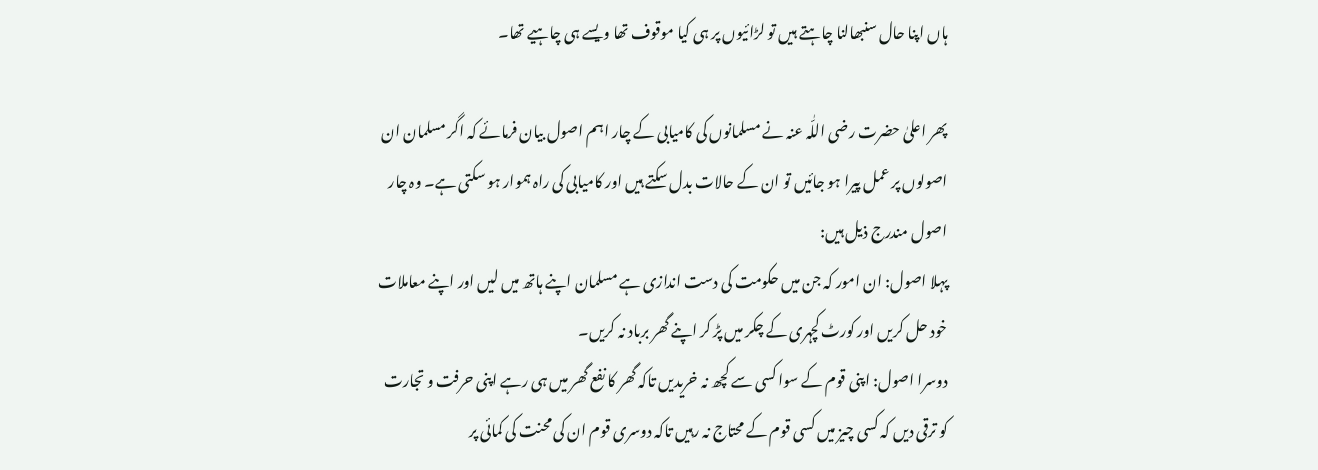ہاں اپنا حال سنبھالنا چاہتے ہیں تو لڑائیوں پر ہی کیا موقوف تھا ویسے ہی چاہیے تھا۔

پھر اعلیٰ حضرت رضی اللّٰہ عنہ نے مسلمانوں کی کامیابی کے چار اہم اصول بیان فرمائے کہ اگر مسلمان ان اصولوں پر عمل پیرا ہو جائیں تو ان کے حالات بدل سکتے ہیں اور کامیابی کی راہ ہموار ہو سکتی ہے۔ وہ چار اصول مندرج ذیل ہیں:
پہلا اصول: ان امور کہ جن میں حکومت کی دست اندازی ہے مسلمان اپنے ہاتھ میں لیں اور اپنے معاملات خود حل کریں اور کورٹ کچہری کے چکر میں پڑ کر اپنے گھر برباد نہ کریں۔
دوسرا اصول: اپنی قوم کے سوا کسی سے کچھ نہ خریدیں تاکہ گھر کا نفع گھر میں ہی رہے اپنی حرفت و تجارت کو ترقی دیں کہ کسی چیز میں کسی قوم کے محتاج نہ رہیں تاکہ دوسری قوم ان کی محنت کی کمائی پر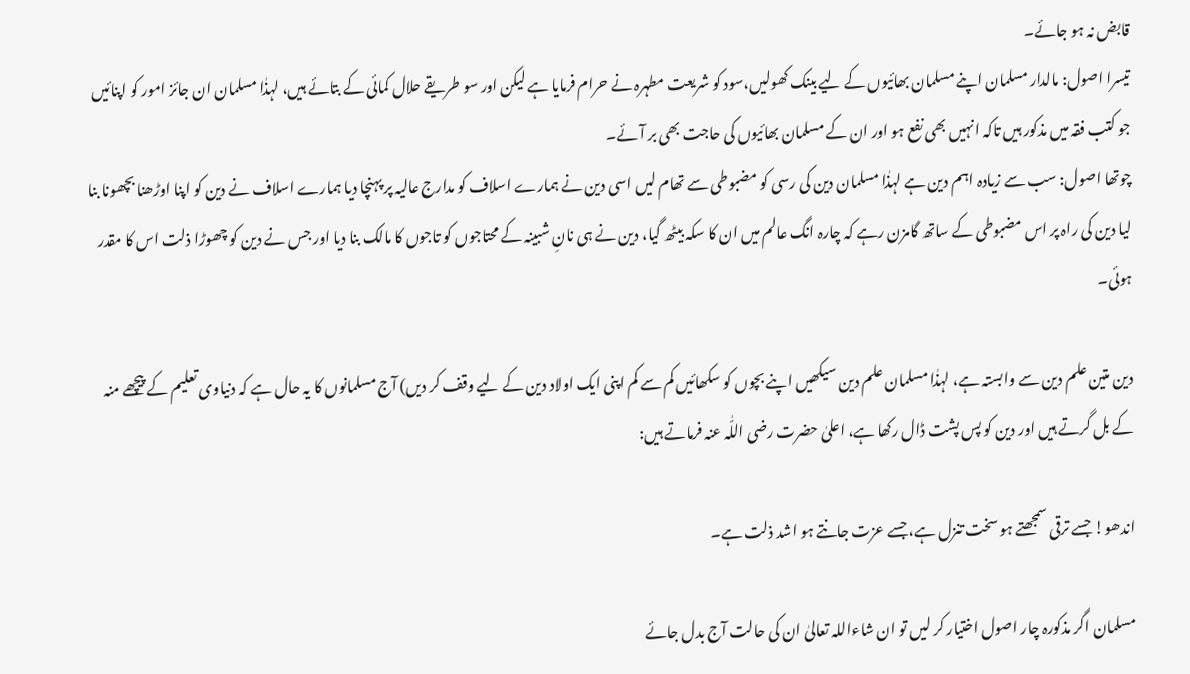قابض نہ ہو جائے۔
تیسرا اصول: مالدار مسلمان اپنے مسلمان بھائیوں کے لیے بینک کھولیں،سود کو شریعت مطہرہ نے حرام فرمایا ہے لیکن اور سو طریقے حلال کمائی کے بتائے ہیں، لہذٰا مسلمان ان جائز امور کو اپنائیں جو کتب فقہ میں مذکور ہیں تاکہ انہیں بھی نفع ہو اور ان کے مسلمان بھائیوں کی حاجت بھی بر آئے۔
چوتھا اصول: سب سے زیادہ اہم دین ہے لہذٰا مسلمان دین کی رسی کو مضبوطی سے تھام لیں اسی دین نے ہمارے اسلاف کو مدارج عالیہ پر پہنچا دیا ہمارے اسلاف نے دین کو اپنا اوڑھنا بچھونا بنا لیا دین کی راہ پر اس مضبوطی کے ساتھ گامزن رہے کہ چارہ انگ عالم میں ان کا سکہ بیٹھ گیا، دین نے ہی نانِ شبینہ کے محتاجوں کو تاجوں کا مالک بنا دیا اور جس نے دین کو چھوڑا ذلت اس کا مقدر ہوئی۔

دین متین علم دین سے وابستہ ہے، لہذٰا مسلمان علم دین سیکھیں اپنے بچوں کو سکھائیں کم سے کم اپنی ایک اولاد دین کے لیے وقف کر دیں) آج مسلمانوں کا یہ حال ہے کہ دنیاوی تعلیم کے پیچھے منہ کے بل گرتے ہیں اور دین کو پس پشت ڈال رکھا ہے، اعلیٰ حضرت رضی اللّٰہ عنہ فرماتے ہیں:

اندھو! جسے ترقی سمجھتے ہو سخت تنزل ہے، جسے عزت جانتے ہو اشد ذلت ہے۔

مسلمان اگر مذکورہ چار اصول اختیار کر لیں تو ان شاءاللہ تعالیٰ ان کی حالت آج بدل جائے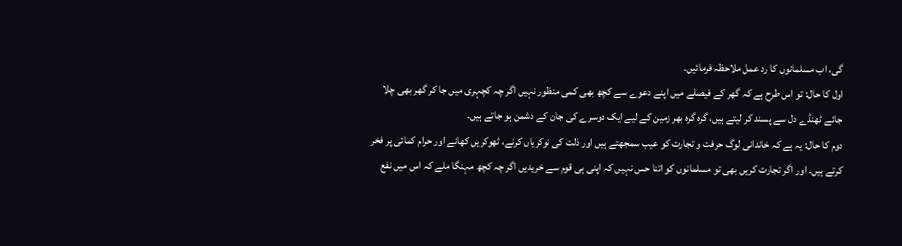گی، اب مسلمانوں کا رد عمل ملاحظہ فرمائیں۔
اول کا حال: تو اس طرح ہے کہ گھر کے فیصلے میں اپنے دعوے سے کچھ بھی کمی منظور نہیں اگر چہ کچہری میں جا کر گھر بھی چلا جائے ٹھنڈے دل سے پسند کر لیتے ہیں، گرہ گرہ بھر زمین کے لیے ایک دوسرے کی جان کے دشمن ہو جاتے ہیں۔
دوم کا حال: یہ ہے کہ خاندانی لوگ حرفت و تجارت کو عیب سمجھتے ہیں اور ذلت کی نوکریاں کرنے، ٹھوکریں کھانے اور حرام کمائی پر فخر کرتے ہیں۔ اور اگر تجارت کریں بھی تو مسلمانوں کو اتنا حس نہیں کہ اپنی ہی قوم سے خریدیں اگر چہ کچھ مہنگا ملے کہ اس میں نفع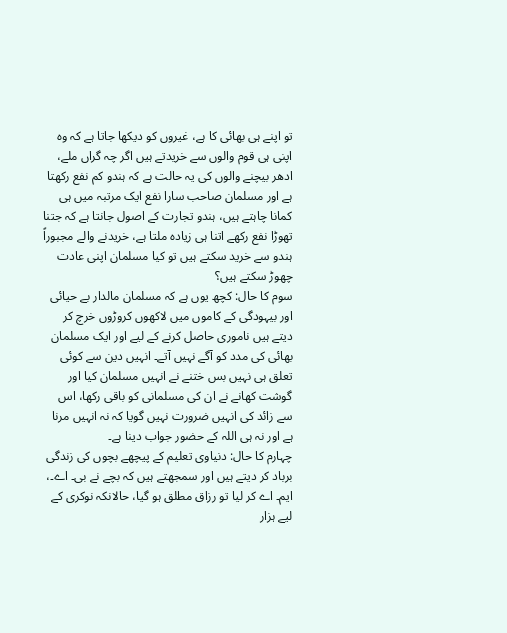تو اپنے ہی بھائی کا ہے، غیروں کو دیکھا جاتا ہے کہ وہ اپنی ہی قوم والوں سے خریدتے ہیں اگر چہ گراں ملے، ادھر بیچنے والوں کی یہ حالت ہے کہ ہندو کم نفع رکھتا ہے اور مسلمان صاحب سارا نفع ایک مرتبہ میں ہی کمانا چاہتے ہیں، ہندو تجارت کے اصول جانتا ہے کہ جتنا تھوڑا نفع رکھے اتنا ہی زیادہ ملتا ہے، خریدنے والے مجبوراً ہندو سے خرید سکتے ہیں تو کیا مسلمان اپنی عادت چھوڑ سکتے ہیں؟
سوم کا حال: کچھ یوں ہے کہ مسلمان مالدار بے حیائی اور بیہودگی کے کاموں میں لاکھوں کروڑوں خرچ کر دیتے ہیں ناموری حاصل کرنے کے لیے اور ایک مسلمان بھائی کی مدد کو آگے نہیں آتے۔ انہیں دین سے کوئی تعلق ہی نہیں بس ختنے نے انہیں مسلمان کیا اور گوشت کھانے نے ان کی مسلمانی کو باقی رکھا، اس سے زائد کی انہیں ضرورت نہیں گویا کہ نہ انہیں مرنا ہے اور نہ ہی اللہ کے حضور جواب دینا ہے۔
چہارم کا حال: دنیاوی تعلیم کے پیچھے بچوں کی زندگی برباد کر دیتے ہیں اور سمجھتے ہیں کہ بچے نے بی۔ اے۔، ایم۔ اے کر لیا تو رزاق مطلق ہو گیا، حالانکہ نوکری کے لیے ہزار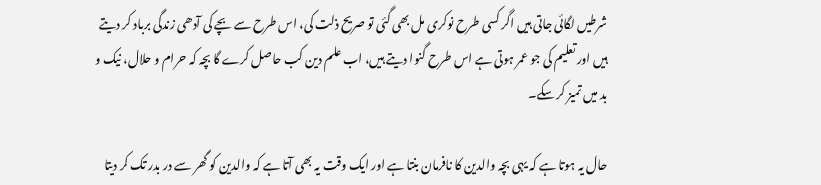شرطیں لگائی جاتی ہیں اگر کسی طرح نوکری مل بھی گئی تو صریح ذلت کی، اس طرح سے بچے کی آدھی زندگی برباد کر دیتے ہیں اور تعلیم کی جو عمر ہوتی ہے اس طرح گنوا دیتے ہیں، اب علم دین کب حاصل کرے گا بچہ کہ حرام و حلال، نیک و بد میں تمیز کر سکے۔

حال یہ ہوتا ہے کہ یہی بچہ والدین کا نافرمان بنتا ہے اور ایک وقت یہ بھی آتا ہے کہ والدین کو گھر سے در بدر تک کر دیتا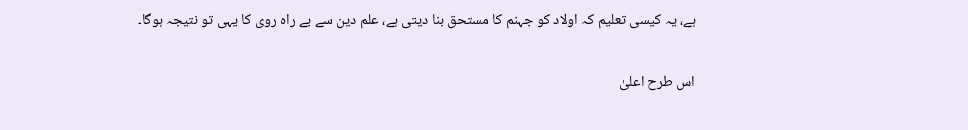ہے، یہ کیسی تعلیم کہ اولاد کو جہنم کا مستحق بنا دیتی ہے، علم دین سے بے راہ روی کا یہی تو نتیجہ ہوگا۔

اس طرح اعلیٰ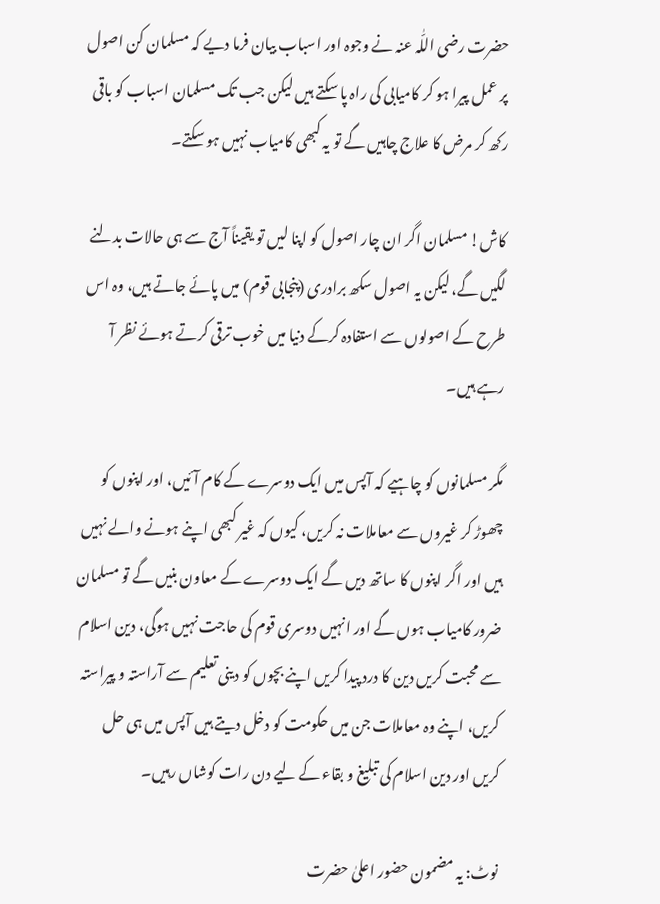حضرت رضی اللّٰہ عنہ نے وجوہ اور اسباب بیان فرما دیے کہ مسلمان کن اصول پر عمل پیرا ہو کر کامیابی کی راہ پا سکتے ہیں لیکن جب تک مسلمان اسباب کو باقی رکھ کر مرض کا علاج چاہیں گے تو یہ کبھی کامیاب نہیں ہو سکتے۔

کاش! مسلمان اگر ان چار اصول کو اپنا لیں تو یقیناً آج سے ہی حالات بدلنے لگیں گے، لیکن یہ اصول سکھ برادری (پنجابی قوم) میں پائے جاتے ہیں، وہ اس طرح کے اصولوں سے استفادہ کرکے دنیا میں خوب ترقی کرتے ہوئے نظر آ رہے ہیں۔

مگر مسلمانوں کو چاہیے کہ آپس میں ایک دوسرے کے کام آئیں، اور اپنوں کو چھوڑ کر غیروں سے معاملات نہ کریں، کیوں کہ غیر کبھی اپنے ہونے والے نہیں ہیں اور اگر اپنوں کا ساتھ دیں گے ایک دوسرے کے معاون بنیں گے تو مسلمان ضرور کامیاب ہوں گے اور انہیں دوسری قوم کی حاجت نہیں ہوگی، دین اسلام سے محبت کریں دین کا درد پیدا کریں اپنے بچوں کو دینی تعلیم سے آراستہ و پیراستہ کریں، اپنے وہ معاملات جن میں حکومت کو دخل دیتے ہیں آپس میں ہی حل کریں اور دین اسلام کی تبلیغ و بقاء کے لیے دن رات کوشاں رہیں۔

نوٹ: یہ مضمون حضور اعلیٰ حضرت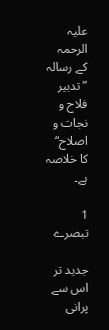علیہ الرحمہ کے رسالہ ”تدبیر فلاح و نجات و اصلاح“ کا خلاصہ ہے۔

1 تبصرے

جدید تر اس سے پرانی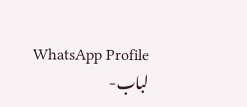WhatsApp Profile
لباب-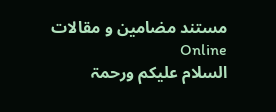مستند مضامین و مقالات Online
السلام علیکم ورحمۃ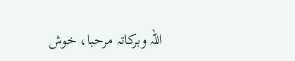اللہ وبرکاتہ مرحبا، خوش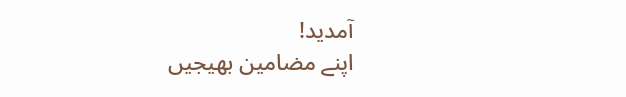آمدید!
اپنے مضامین بھیجیں